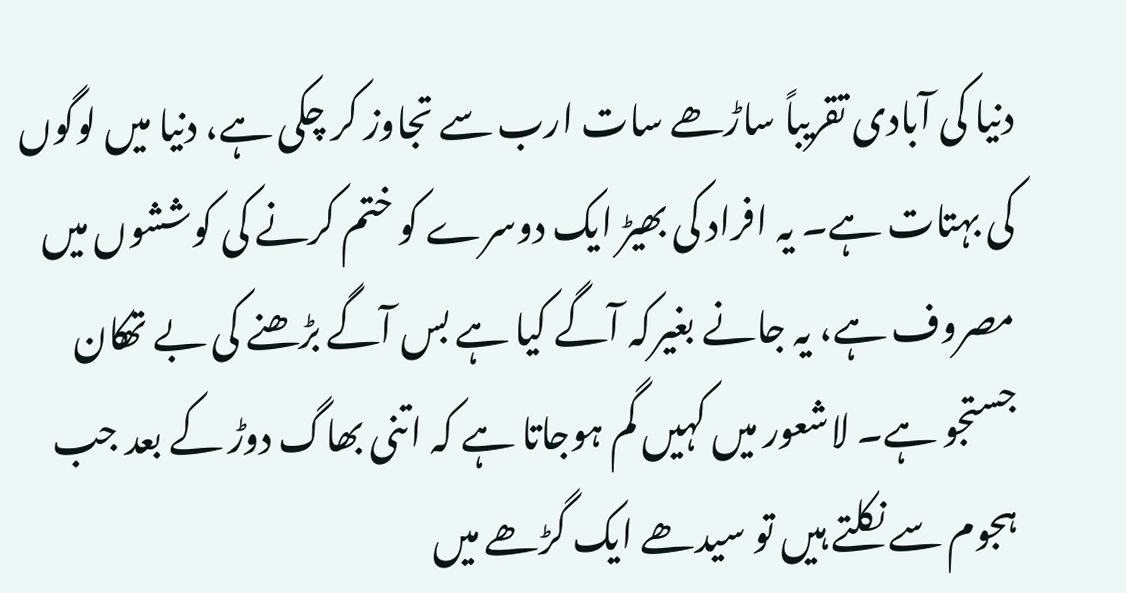دنیا کی آبادی تقریباً ساڑھے سات ارب سے تجاوز کر چکی ہے، دنیا میں لوگوں کی بہتات ہے۔ یہ افراد کی بھیڑ ایک دوسرے کو ختم کرنے کی کوششوں میں مصروف ہے، یہ جانے بغیرکہ آگے کیا ہے بس آگے بڑھنے کی بے تھکان جستجو ہے۔ لاشعور میں کہیں گم ہوجاتا ہے کہ اتنی بھاگ دوڑ کے بعد جب ہجوم سے نکلتے ہیں تو سیدھے ایک گڑھے میں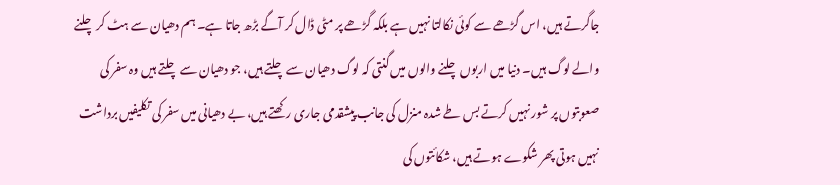جاگرتے ہیں، اس گڑھے سے کوئی نکالتا نہیں ہے بلکہ گڑھے پر مٹی ڈال کر آگے بڑھ جاتا ہے۔ ہم دھیان سے ہٹ کر چلنے والے لوگ ہیں۔ دنیا میں اربوں چلنے والوں میں گنتی کہ لوگ دھیان سے چلتے ہیں، جو دھیان سے چلتے ہیں وہ سفر کی صعوبتوں پر شور نہیں کرتے بس طے شدہ منزل کی جانب پیشقدمی جاری رکھتے ہیں، بے دھیانی میں سفر کی تکلیفیں برداشت نہیں ہوتی پھر شکوے ہوتے ہیں، شکائتوں کی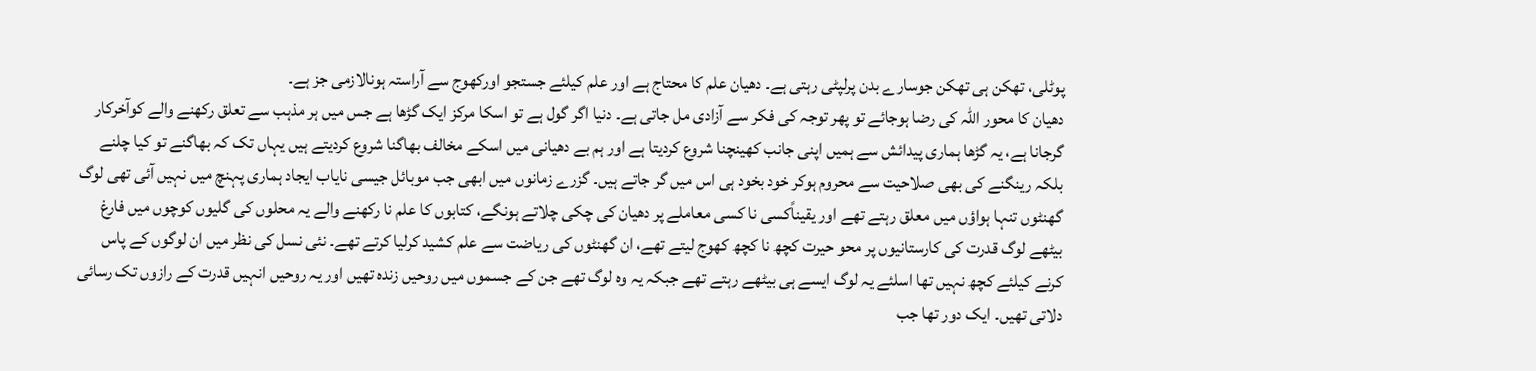پوٹلی، تھکن ہی تھکن جوسارے بدن پرلپٹی رہتی ہے۔ دھیان علم کا محتاج ہے اور علم کیلئے جستجو اورکھوج سے آراستہ ہونالازمی جز ہے۔
دھیان کا محور اللہ کی رضا ہوجائے تو پھر توجہ کی فکر سے آزادی مل جاتی ہے۔ دنیا اگر گول ہے تو اسکا مرکز ایک گڑھا ہے جس میں ہر مذہب سے تعلق رکھنے والے کوآخرکار گرجانا ہے، یہ گڑھا ہماری پیدائش سے ہمیں اپنی جانب کھینچنا شروع کردیتا ہے اور ہم بے دھیانی میں اسکے مخالف بھاگنا شروع کردیتے ہیں یہاں تک کہ بھاگنے تو کیا چلنے بلکہ رینگنے کی بھی صلاحیت سے محروم ہوکر خود بخود ہی اس میں گر جاتے ہیں۔ گزرے زمانوں میں ابھی جب موبائل جیسی نایاب ایجاد ہماری پہنچ میں نہیں آئی تھی لوگ گھنٹوں تنہا ہواؤں میں معلق رہتے تھے اور یقیناًکسی نا کسی معاملے پر دھیان کی چکی چلاتے ہونگے، کتابوں کا علم نا رکھنے والے یہ محلوں کی گلیوں کوچوں میں فارغ بیٹھے لوگ قدرت کی کارستانیوں پر محو حیرت کچھ نا کچھ کھوج لیتے تھے، ان گھنٹوں کی ریاضت سے علم کشید کرلیا کرتے تھے۔ نئی نسل کی نظر میں ان لوگوں کے پاس کرنے کیلئے کچھ نہیں تھا اسلئے یہ لوگ ایسے ہی بیٹھے رہتے تھے جبکہ یہ وہ لوگ تھے جن کے جسموں میں روحیں زندہ تھیں اور یہ روحیں انہیں قدرت کے رازوں تک رسائی دلاتی تھیں۔ ایک دور تھا جب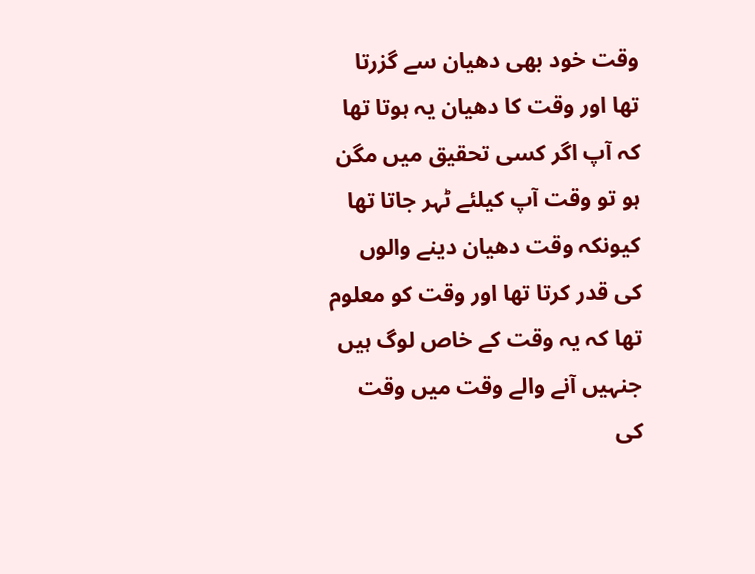وقت خود بھی دھیان سے گزرتا تھا اور وقت کا دھیان یہ ہوتا تھا کہ آپ اگر کسی تحقیق میں مگن ہو تو وقت آپ کیلئے ٹہر جاتا تھا کیونکہ وقت دھیان دینے والوں کی قدر کرتا تھا اور وقت کو معلوم تھا کہ یہ وقت کے خاص لوگ ہیں جنہیں آنے والے وقت میں وقت کی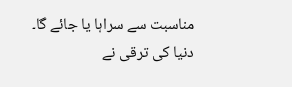مناسبت سے سراہا یا جائے گا۔
دنیا کی ترقی نے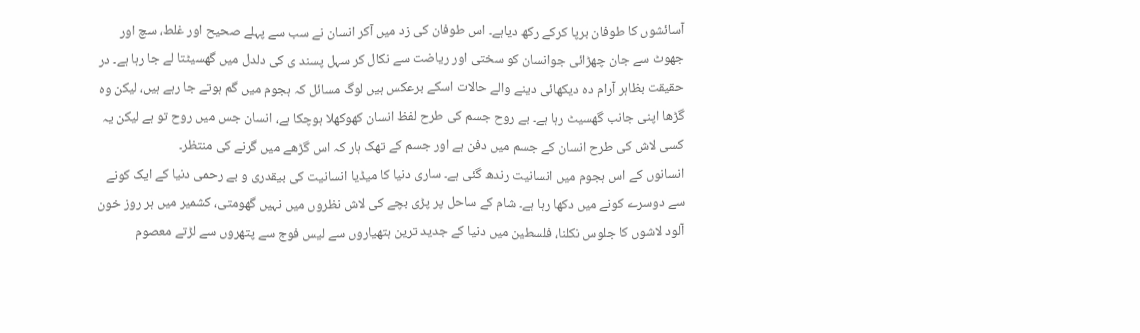آسائشوں کا طوفان برپا کرکے رکھ دیاہے۔ اس طوفان کی زد میں آکر انسان نے سب سے پہلے صحیح اور غلط، سچ اور جھوٹ سے جان چھڑائی جوانسان کو سختی اور ریاضت سے نکال کر سہل پسند ی کی دلدل میں گھسیٹتا لے جا رہا ہے۔ در حقیقت بظاہر آرام دہ دیکھائی دینے والے حالات اسکے برعکس ہیں لوگ مسائل کہ ہجوم میں گم ہوتے جا رہے ہیں، لیکن وہ گڑھا اپنی جانب گھسیٹ رہا ہے۔ بے روح جسم کی طرح لفظ انسان کھوکھلا ہوچکا ہے، انسان جس میں روح تو ہے لیکن یہ کسی لاش کی طرح انسان کے جسم میں دفن ہے اور جسم کے تھک ہار کہ اس گڑھے میں گرنے کی منتظر۔
انسانوں کے اس ہجوم میں انسانیت رندھ گئی ہے۔ ساری دنیا کا میڈیا انسانیت کی بیقدری و بے رحمی دنیا کے ایک کونے سے دوسرے کونے میں دکھا رہا ہے۔ شام کے ساحل پر پڑی بچے کی لاش نظروں میں نہیں گھومتی، کشمیر میں ہر روز خون آلود لاشوں کا جلوس نکلنا، فلسطین میں دنیا کے جدید ترین ہتھیاروں سے لیس فوج سے پتھروں سے لڑتے معصوم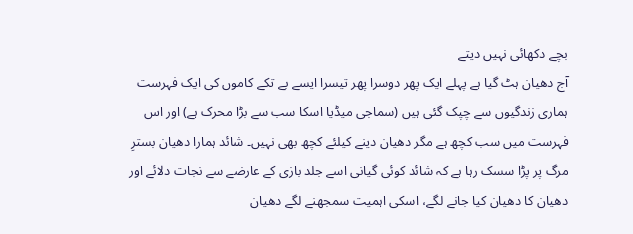بچے دکھائی نہیں دیتے
آج دھیان ہٹ گیا ہے پہلے ایک پھر دوسرا پھر تیسرا ایسے بے تکے کاموں کی ایک فہرست ہماری زندگیوں سے چپک گئی ہیں (سماجی میڈیا اسکا سب سے بڑا محرک ہے) اور اس فہرست میں سب کچھ ہے مگر دھیان دینے کیلئے کچھ بھی نہیں۔ شائد ہمارا دھیان بسترِ مرگ پر پڑا سسک رہا ہے کہ شائد کوئی گیانی اسے جلد بازی کے عارضے سے نجات دلائے اور دھیان کا دھیان کیا جانے لگے، اسکی اہمیت سمجھنے لگے دھیان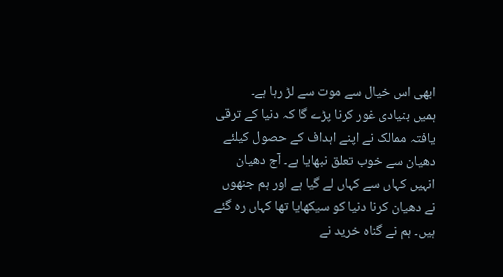ابھی اس خیال سے موت سے لڑ رہا ہے۔
ہمیں بنیادی غور کرنا پڑے گا کہ دنیا کے ترقی یافتہ ممالک نے اپنے اہداف کے حصول کیلئے دھیان سے خوب تعلق نبھایا ہے۔ آج دھیان انہیں کہاں سے کہاں لے گیا ہے اور ہم جنھوں نے دھیان کرنا دنیا کو سیکھایا تھا کہاں رہ گئے ہیں۔ ہم نے گناہ خرید نے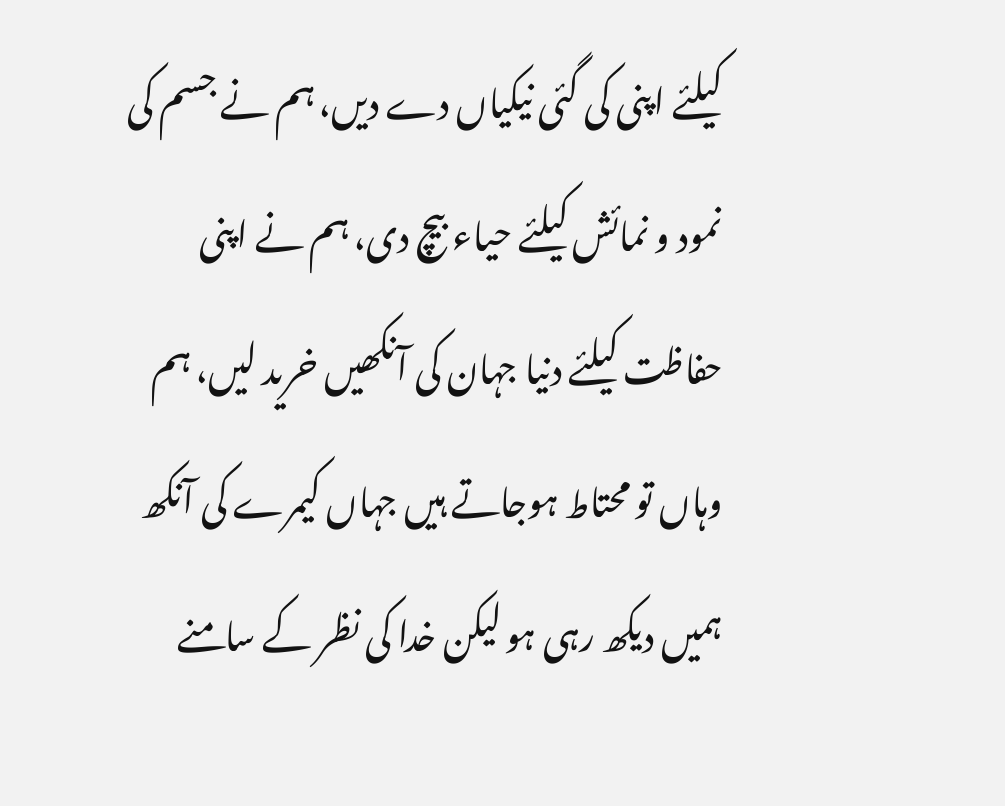کیلئے اپنی کی گئی نیکیاں دے دیں، ہم نے جسم کی نمود و نمائش کیلئے حیاء بیچ دی، ہم نے اپنی حفاظت کیلئے دنیا جہان کی آنکھیں خرید لیں، ہم وہاں تو محتاط ہوجاتے ہیں جہاں کیمرے کی آنکھ ہمیں دیکھ رہی ہو لیکن خدا کی نظر کے سامنے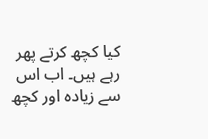کیا کچھ کرتے پھر رہے ہیں۔ اب اس سے زیادہ اور کچھ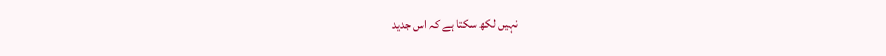نہیں لکھ سکتا ہے کہ اس جدید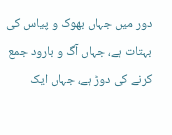دور میں جہاں بھوک و پیاس کی بہتات ہے، جہاں آگ و بارود جمع کرنے کی دوڑ ہے، جہاں ایک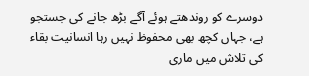دوسرے کو روندھتے ہوئے آگے بڑھ جانے کی جستجو ہے، جہاں کچھ بھی محفوظ نہیں رہا انسانیت بقاء کی تلاش میں ماری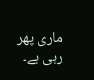ماری پھر رہی ہے۔